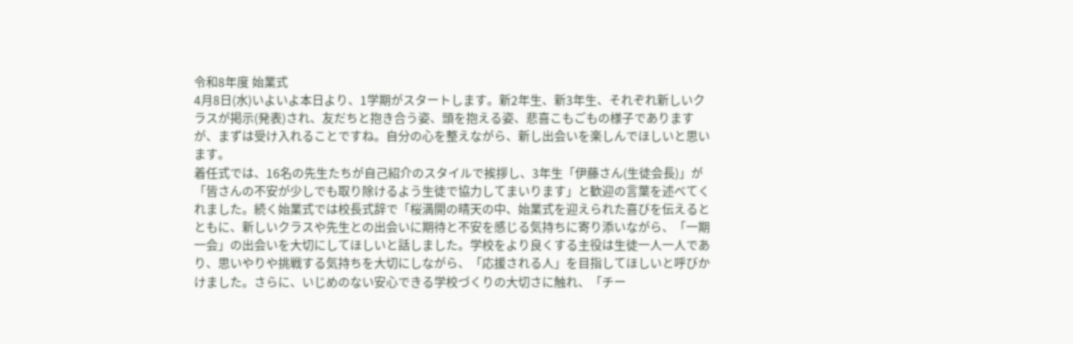令和8年度 始業式
4月8日(水)いよいよ本日より、1学期がスタートします。新2年生、新3年生、それぞれ新しいクラスが掲示(発表)され、友だちと抱き合う姿、頭を抱える姿、悲喜こもごもの様子でありますが、まずは受け入れることですね。自分の心を整えながら、新し出会いを楽しんでほしいと思います。
着任式では、16名の先生たちが自己紹介のスタイルで挨拶し、3年生「伊藤さん(生徒会長)」が「皆さんの不安が少しでも取り除けるよう生徒で協力してまいります」と歓迎の言葉を述べてくれました。続く始業式では校長式辞で「桜満開の晴天の中、始業式を迎えられた喜びを伝えるとともに、新しいクラスや先生との出会いに期待と不安を感じる気持ちに寄り添いながら、「一期一会」の出会いを大切にしてほしいと話しました。学校をより良くする主役は生徒一人一人であり、思いやりや挑戦する気持ちを大切にしながら、「応援される人」を目指してほしいと呼びかけました。さらに、いじめのない安心できる学校づくりの大切さに触れ、「チー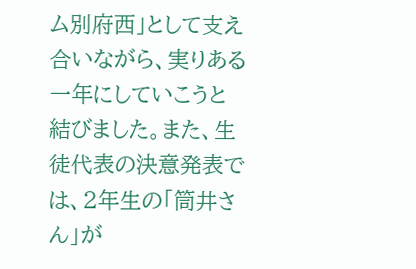ム別府西」として支え合いながら、実りある一年にしていこうと結びました。また、生徒代表の決意発表では、2年生の「筒井さん」が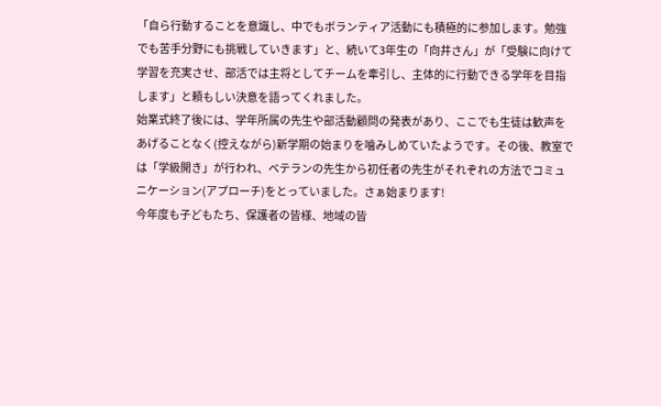「自ら行動することを意識し、中でもボランティア活動にも積極的に参加します。勉強でも苦手分野にも挑戦していきます」と、続いて3年生の「向井さん」が「受験に向けて学習を充実させ、部活では主将としてチームを牽引し、主体的に行動できる学年を目指します」と頼もしい決意を語ってくれました。
始業式終了後には、学年所属の先生や部活動顧問の発表があり、ここでも生徒は歓声をあげることなく(控えながら)新学期の始まりを噛みしめていたようです。その後、教室では「学級開き」が行われ、ベテランの先生から初任者の先生がそれぞれの方法でコミュニケーション(アプローチ)をとっていました。さぁ始まります!
今年度も子どもたち、保護者の皆様、地域の皆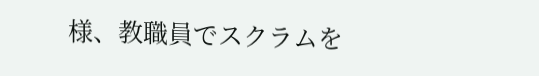様、教職員でスクラムを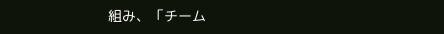組み、「チーム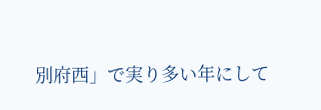別府西」で実り多い年にして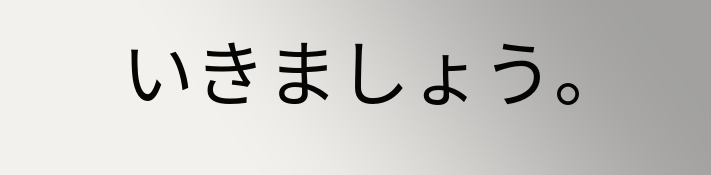いきましょう。